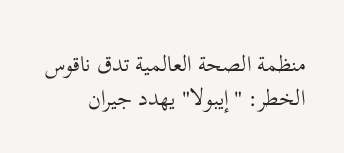منظمة الصحة العالمية تدق ناقوس الخطر: "إيبولا" يهدد جيران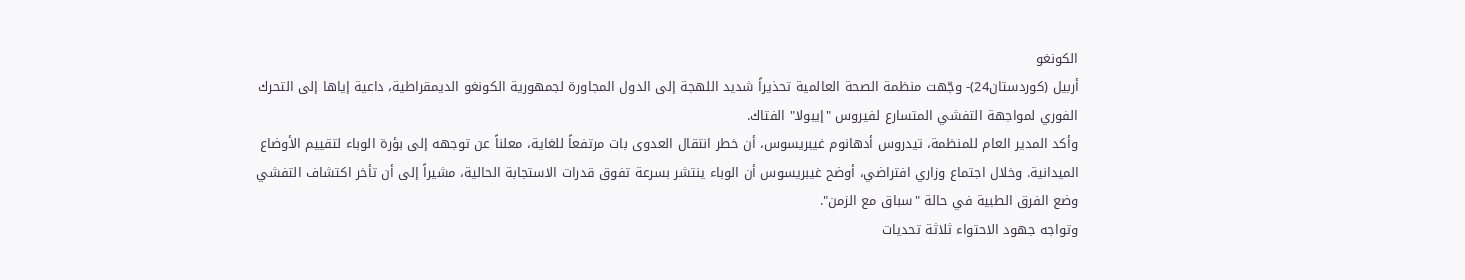الكونغو
أربيل (كوردستان24)- وجّهت منظمة الصحة العالمية تحذيراً شديد اللهجة إلى الدول المجاورة لجمهورية الكونغو الديمقراطية، داعية إياها إلى التحرك الفوري لمواجهة التفشي المتسارع لفيروس "إيبولا" الفتاك.
وأكد المدير العام للمنظمة، تيدروس أدهانوم غيبريسوس، أن خطر انتقال العدوى بات مرتفعاً للغاية، معلناً عن توجهه إلى بؤرة الوباء لتقييم الأوضاع الميدانية. وخلال اجتماع وزاري افتراضي، أوضح غيبريسوس أن الوباء ينتشر بسرعة تفوق قدرات الاستجابة الحالية، مشيراً إلى أن تأخر اكتشاف التفشي وضع الفرق الطبية في حالة "سباق مع الزمن".
وتواجه جهود الاحتواء ثلاثة تحديات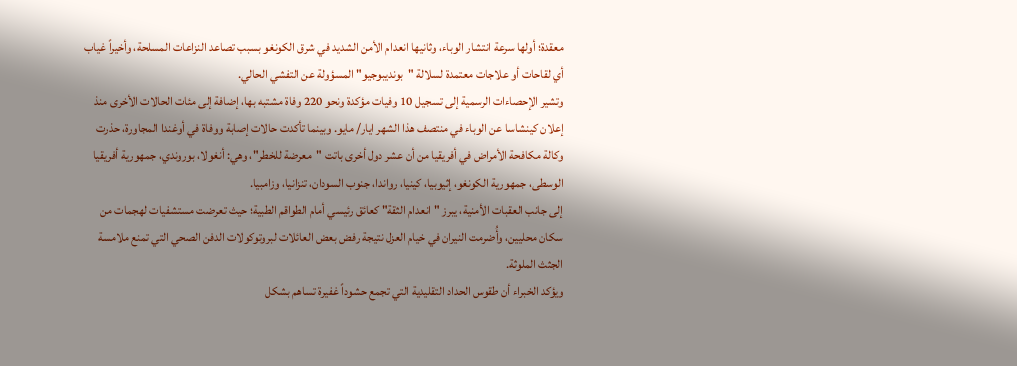معقدة؛ أولها سرعة انتشار الوباء، وثانيها انعدام الأمن الشديد في شرق الكونغو بسبب تصاعد النزاعات المسلحة، وأخيراً غياب أي لقاحات أو علاجات معتمدة لسلالة "بونديبوجيو" المسؤولة عن التفشي الحالي.
وتشير الإحصاءات الرسمية إلى تسجيل 10 وفيات مؤكدة ونحو 220 وفاة مشتبه بها، إضافة إلى مئات الحالات الأخرى منذ إعلان كينشاسا عن الوباء في منتصف هذا الشهر ایار/ مايو. وبينما تأكدت حالات إصابة ووفاة في أوغندا المجاورة، حذرت وكالة مكافحة الأمراض في أفريقيا من أن عشر دول أخرى باتت "معرضة للخطر"، وهي: أنغولا، بوروندي، جمهورية أفريقيا الوسطى، جمهورية الكونغو، إثيوبيا، كينيا، رواندا، جنوب السودان، تنزانيا، وزامبيا.
إلى جانب العقبات الأمنية، يبرز "انعدام الثقة" كعائق رئيسي أمام الطواقم الطبية؛ حيث تعرضت مستشفيات لهجمات من سكان محليين، وأُضرمت النيران في خيام العزل نتيجة رفض بعض العائلات لبروتوكولات الدفن الصحي التي تمنع ملامسة الجثث الملوثة.
ويؤكد الخبراء أن طقوس الحداد التقليدية التي تجمع حشوداً غفيرة تساهم بشكل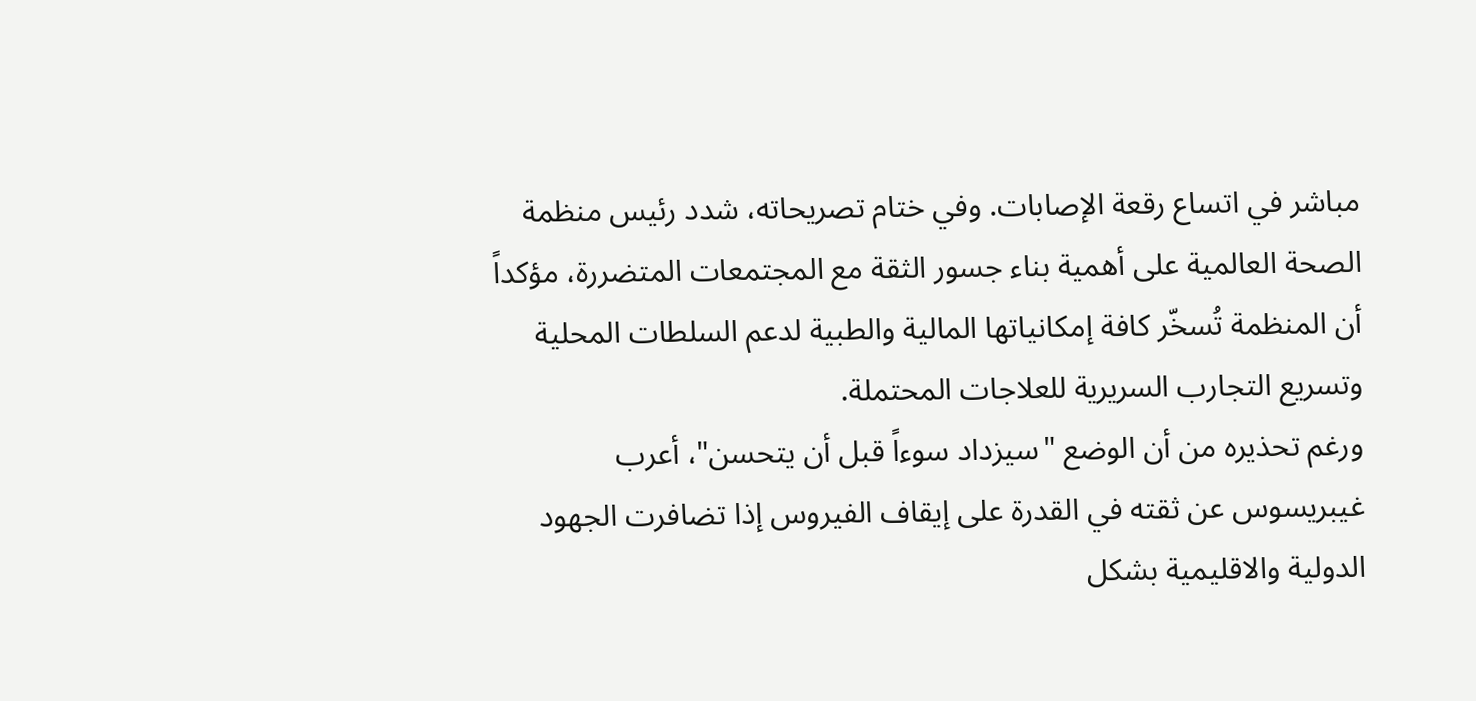مباشر في اتساع رقعة الإصابات. وفي ختام تصريحاته، شدد رئيس منظمة الصحة العالمية على أهمية بناء جسور الثقة مع المجتمعات المتضررة، مؤكداً أن المنظمة تُسخّر كافة إمكانياتها المالية والطبية لدعم السلطات المحلية وتسريع التجارب السريرية للعلاجات المحتملة.
ورغم تحذيره من أن الوضع "سيزداد سوءاً قبل أن يتحسن"، أعرب غيبريسوس عن ثقته في القدرة على إيقاف الفيروس إذا تضافرت الجهود الدولية والاقليمية بشكل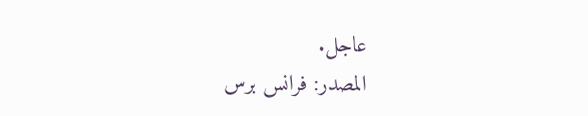عاجل.
المصدر: فرانس برس